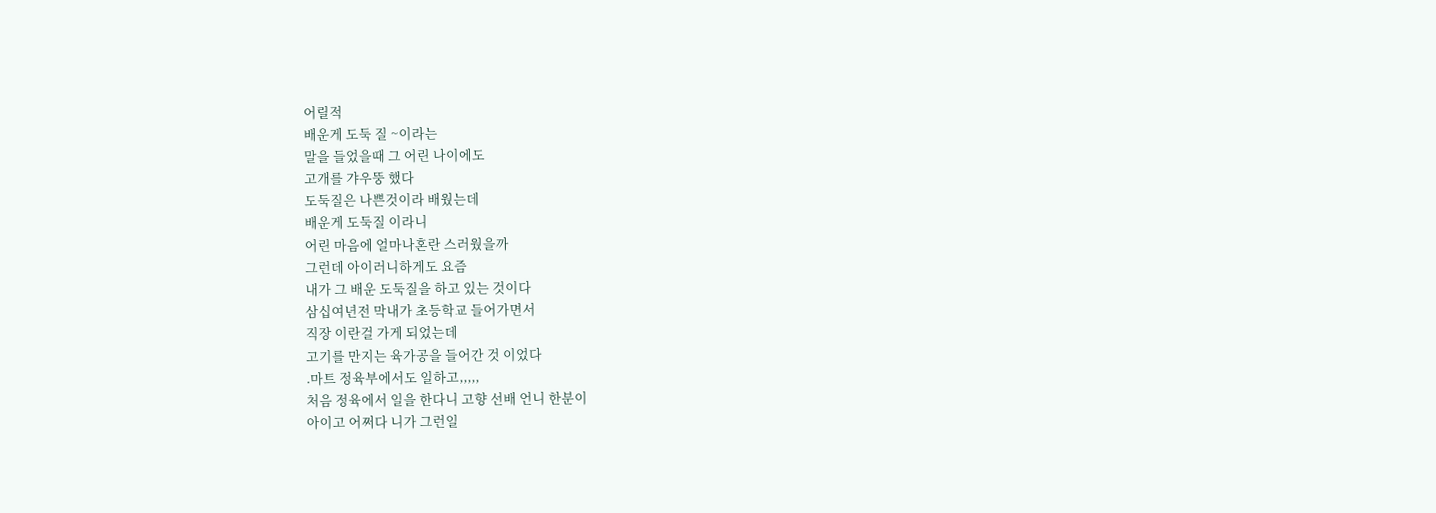어릴적
배운게 도둑 질 ~이라는
말을 들었을때 그 어린 나이에도
고개를 갸우뚱 했다
도둑질은 나쁜것이라 배웠는데
배운게 도둑질 이라니
어린 마음에 얼마나혼란 스러웠을까
그런데 아이러니하게도 요즘
내가 그 배운 도둑질을 하고 있는 것이다
삼십여년전 막내가 초등학교 들어가면서
직장 이란걸 가게 되었는데
고기를 만지는 육가공을 들어간 것 이었다
.마트 정육부에서도 일하고,,,,,
처음 정육에서 일을 한다니 고향 선배 언니 한분이
아이고 어쩌다 니가 그런일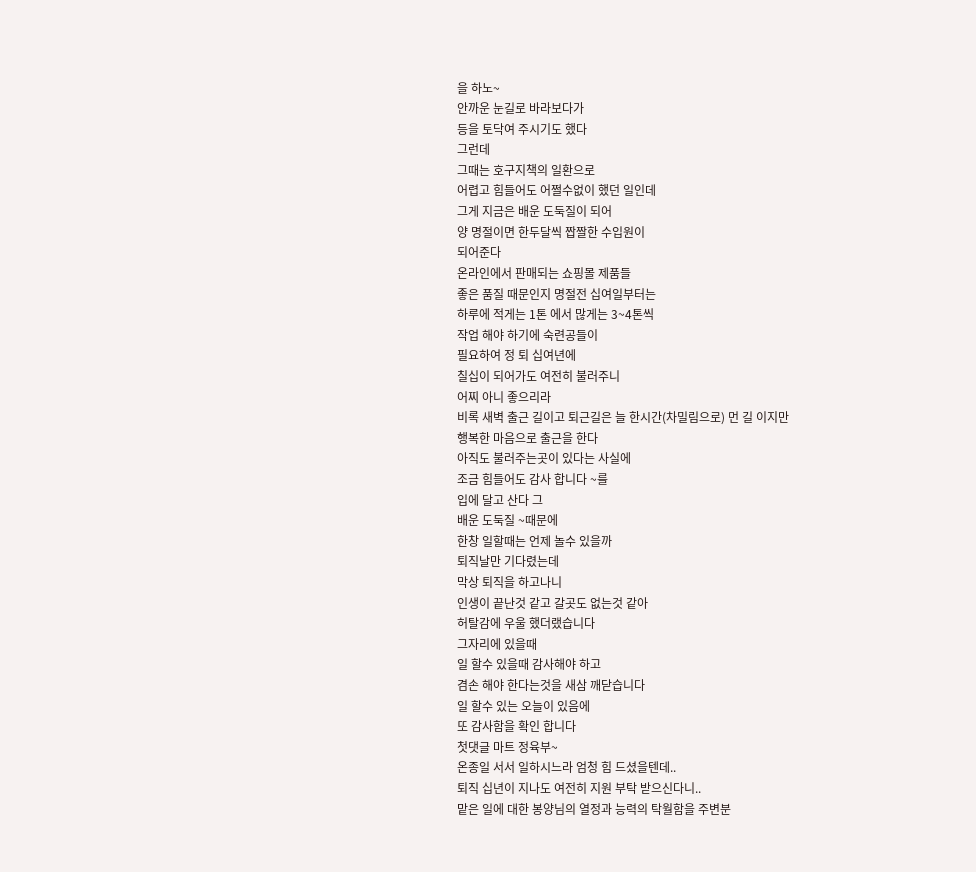을 하노~
안까운 눈길로 바라보다가
등을 토닥여 주시기도 했다
그런데
그때는 호구지책의 일환으로
어렵고 힘들어도 어쩔수없이 했던 일인데
그게 지금은 배운 도둑질이 되어
양 명절이면 한두달씩 짭짤한 수입원이
되어준다
온라인에서 판매되는 쇼핑몰 제품들
좋은 품질 때문인지 명절전 십여일부터는
하루에 적게는 1톤 에서 많게는 3~4톤씩
작업 해야 하기에 숙련공들이
필요하여 정 퇴 십여년에
칠십이 되어가도 여전히 불러주니
어찌 아니 좋으리라
비록 새벽 출근 길이고 퇴근길은 늘 한시간(차밀림으로) 먼 길 이지만
행복한 마음으로 출근을 한다
아직도 불러주는곳이 있다는 사실에
조금 힘들어도 감사 합니다 ~를
입에 달고 산다 그
배운 도둑질 ~때문에
한창 일할때는 언제 놀수 있을까
퇴직날만 기다렸는데
막상 퇴직을 하고나니
인생이 끝난것 같고 갈곳도 없는것 같아
허탈감에 우울 했더랬습니다
그자리에 있을때
일 할수 있을때 감사해야 하고
겸손 해야 한다는것을 새삼 깨닫습니다
일 할수 있는 오늘이 있음에
또 감사함을 확인 합니다
첫댓글 마트 정육부~
온종일 서서 일하시느라 엄청 힘 드셨을텐데..
퇴직 십년이 지나도 여전히 지원 부탁 받으신다니..
맡은 일에 대한 봉양님의 열정과 능력의 탁월함을 주변분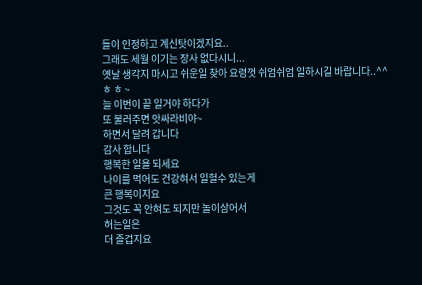들이 인정하고 계신탓이겠지요..
그래도 세월 이기는 장사 없다시니...
옛날 생각지 마시고 쉬운일 찾아 요령껏 쉬엄쉬엄 일하시길 바랍니다..^^
ㅎ ㅎ ~
늘 이번이 끝 일거야 하다가
또 불러주면 앗싸라비야~
하면서 달려 갑니다
감사 합니다
행복한 일욜 되세요
나이를 먹어도 건강혀서 일헐수 있는게
큰 행복이지요
그것도 꼭 안혀도 되지만 놀이삼어서
허는일은
더 즐겁지요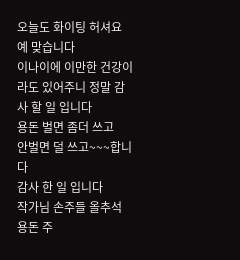오늘도 화이팅 허셔요
예 맞습니다
이나이에 이만한 건강이라도 있어주니 정말 감사 할 일 입니다
용돈 벌면 좀더 쓰고
안벌면 덜 쓰고~~~합니다
감사 한 일 입니다
작가님 손주들 올추석 용돈 주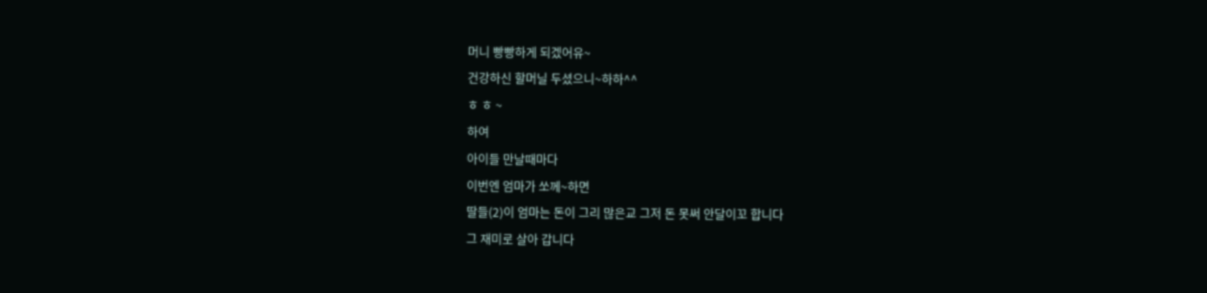머니 빵빵하게 되겠어유~
건강하신 할머닐 두셨으니~하하^^
ㅎ ㅎ ~
하여
아이들 만날때마다
이번엔 엄마가 쏘께~하면
딸들(2)이 엄마는 돈이 그리 많은교 그저 돈 못써 안달이꼬 합니다
그 재미로 살아 갑니다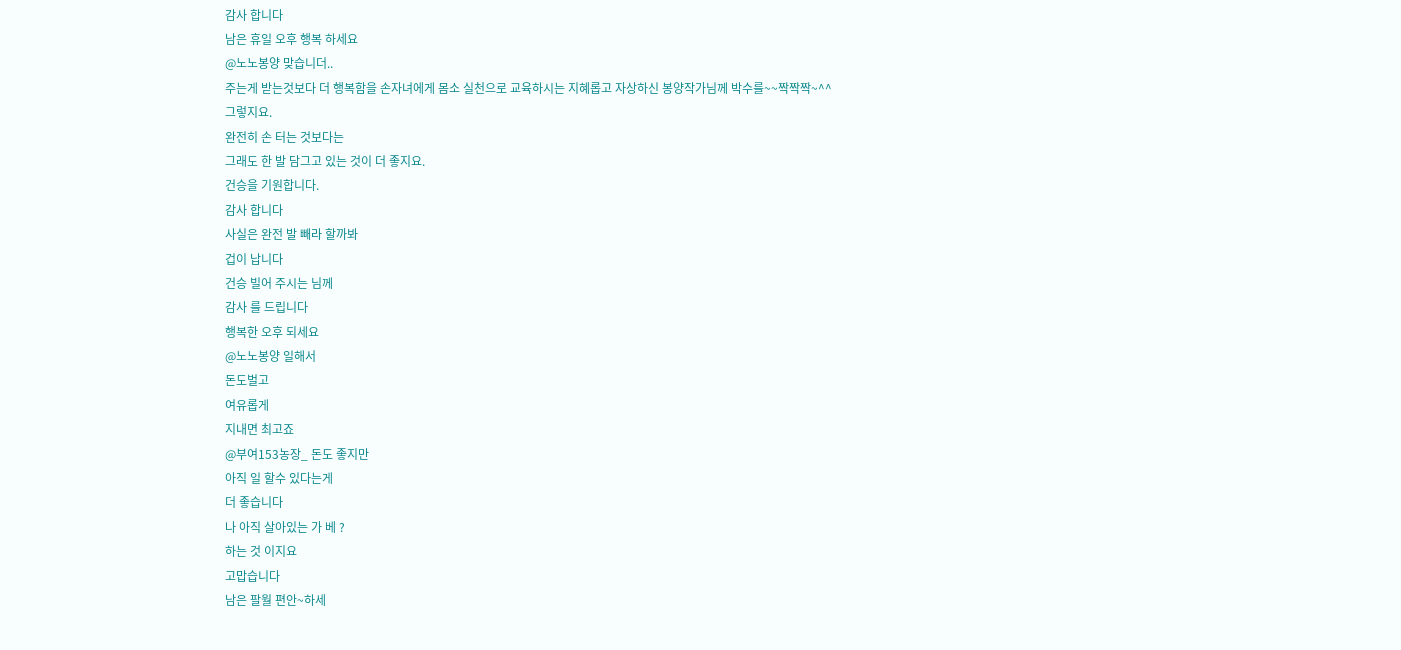감사 합니다
남은 휴일 오후 행복 하세요
@노노봉양 맞습니더..
주는게 받는것보다 더 행복함을 손자녀에게 몸소 실천으로 교육하시는 지혜롭고 자상하신 봉양작가님께 박수를~~짝짝짝~^^
그렇지요.
완전히 손 터는 것보다는
그래도 한 발 담그고 있는 것이 더 좋지요.
건승을 기원합니다.
감사 합니다
사실은 완전 발 빼라 할까봐
겁이 납니다
건승 빌어 주시는 님께
감사 를 드립니다
행복한 오후 되세요
@노노봉양 일해서
돈도벌고
여유롭게
지내면 최고죠
@부여153농장_ 돈도 좋지만
아직 일 할수 있다는게
더 좋습니다
나 아직 살아있는 가 베 ?
하는 것 이지요
고맙습니다
남은 팔월 편안~하세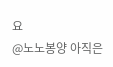요
@노노봉양 아직은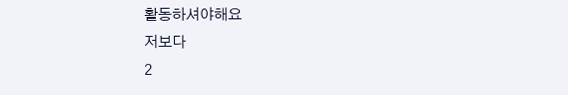활동하셔야해요
저보다
2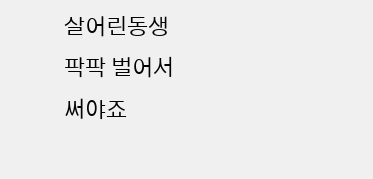살어린동생
팍팍 벌어서
써야죠